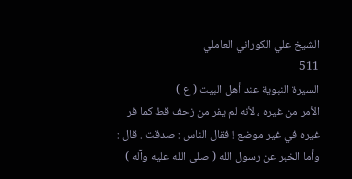الشيخ علي الكوراني العاملي
511
السيرة النبوية عند أهل البيت ( ع )
الأمر من غيره ، لأنه لم يفر من زحف قط كما فر غيره في غير موضع ! فقال الناس : صدقت . قال : وأما الخبر عن رسول الله ( صلى الله عليه وآله )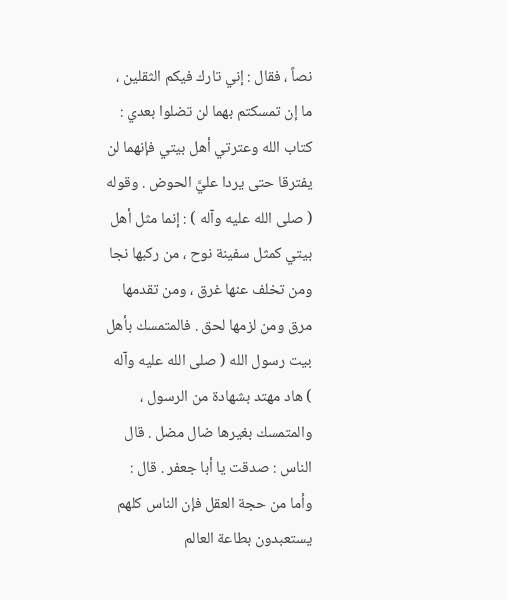نصاً ، فقال : إني تارك فيكم الثقلين ، ما إن تمسكتم بهما لن تضلوا بعدي : كتاب الله وعترتي أهل بيتي فإنهما لن يفترقا حتى يردا عليَّ الحوض . وقوله ( صلى الله عليه وآله ) : إنما مثل أهل بيتي كمثل سفينة نوح ، من ركبها نجا ومن تخلف عنها غرق ، ومن تقدمها مرق ومن لزمها لحق . فالمتمسك بأهل بيت رسول الله ( صلى الله عليه وآله ) هاد مهتد بشهادة من الرسول ، والمتمسك بغيرها ضال مضل . قال الناس : صدقت يا أبا جعفر . قال : وأما من حجة العقل فإن الناس كلهم يستعبدون بطاعة العالم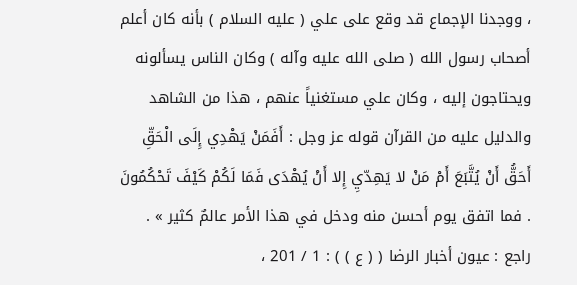، ووجدنا الإجماع قد وقع على علي ( عليه السلام ) بأنه كان أعلم أصحاب رسول الله ( صلى الله عليه وآله ) وكان الناس يسألونه ويحتاجون إليه ، وكان علي مستغنياً عنهم ، هذا من الشاهد والدليل عليه من القرآن قوله عز وجل : أَفَمَنْ يَهْدِي إِلَى الْحَقِّ أَحَقُّ أَنْ يُتَّبَعَ أَمْ مَنْ لا يَهِدّيِ إِلا أَنْ يُهْدَى فَمَا لَكُمْ كَيْفَ تَحْكُمُونَ . فما اتفق يوم أحسن منه ودخل في هذا الأمر عالمٌ كثير » . راجع : عيون أخبار الرضا ( ( ع ) ) : 1 / 201 ،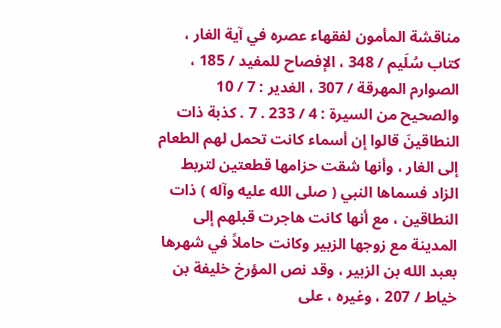مناقشة المأمون لفقهاء عصره في آية الغار ، كتاب سُلَيم / 348 ، الإفصاح للمفيد / 185 ، الصوارم المهرقة / 307 ، الغدير : 7 / 10 والصحيح من السيرة : 4 / 233 . 7 . كذبة ذات النطاقينَ قالوا إن أسماء كانت تحمل لهم الطعام إلى الغار ، وأنها شقت حزامها قطعتين لتربط الزاد فسماها النبي ( صلى الله عليه وآله ) ذات النطاقين ، مع أنها كانت هاجرت قبلهم إلى المدينة مع زوجها الزبير وكانت حاملاً في شهرها بعبد الله بن الزبير ، وقد نص المؤرخ خليفة بن خياط / 207 ، وغيره ، على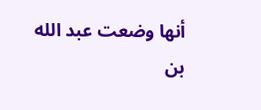أنها وضعت عبد الله بن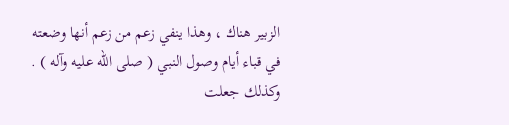الزبير هناك ، وهذا ينفي زعم من زعم أنها وضعته في قباء أيام وصول النبي ( صلى الله عليه وآله ) . وكذلك جعلت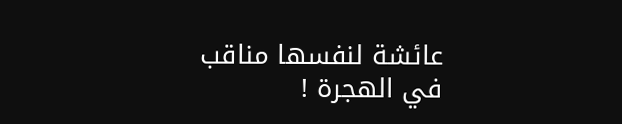عائشة لنفسها مناقب في الهجرة !